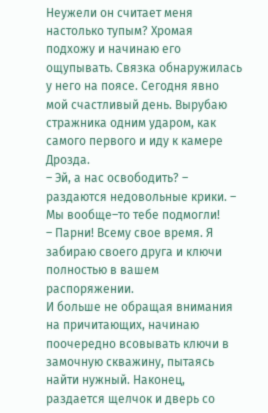Неужели он считает меня настолько тупым? Хромая подхожу и начинаю его ощупывать. Связка обнаружилась у него на поясе. Сегодня явно мой счастливый день. Вырубаю стражника одним ударом, как самого первого и иду к камере Дрозда.
– Эй, а нас освободить? – раздаются недовольные крики. – Мы вообще–то тебе подмогли!
– Парни! Всему свое время. Я забираю своего друга и ключи полностью в вашем распоряжении.
И больше не обращая внимания на причитающих, начинаю поочередно всовывать ключи в замочную скважину, пытаясь найти нужный. Наконец, раздается щелчок и дверь со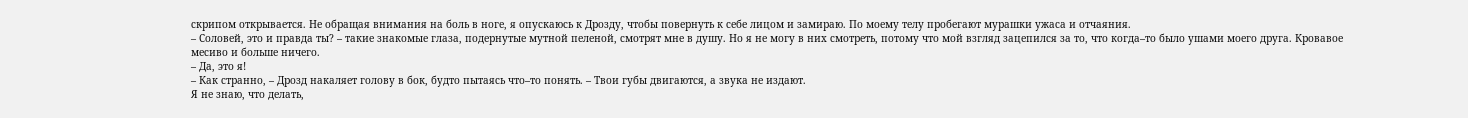скрипом открывается. Не обращая внимания на боль в ноге, я опускаюсь к Дрозду, чтобы повернуть к себе лицом и замираю. По моему телу пробегают мурашки ужаса и отчаяния.
– Соловей, это и правда ты? – такие знакомые глаза, подернутые мутной пеленой, смотрят мне в душу. Но я не могу в них смотреть, потому что мой взгляд зацепился за то, что когда–то было ушами моего друга. Кровавое месиво и больше ничего.
– Да, это я!
– Как странно, – Дрозд накаляет голову в бок, будто пытаясь что–то понять. – Твои губы двигаются, а звука не издают.
Я не знаю, что делать,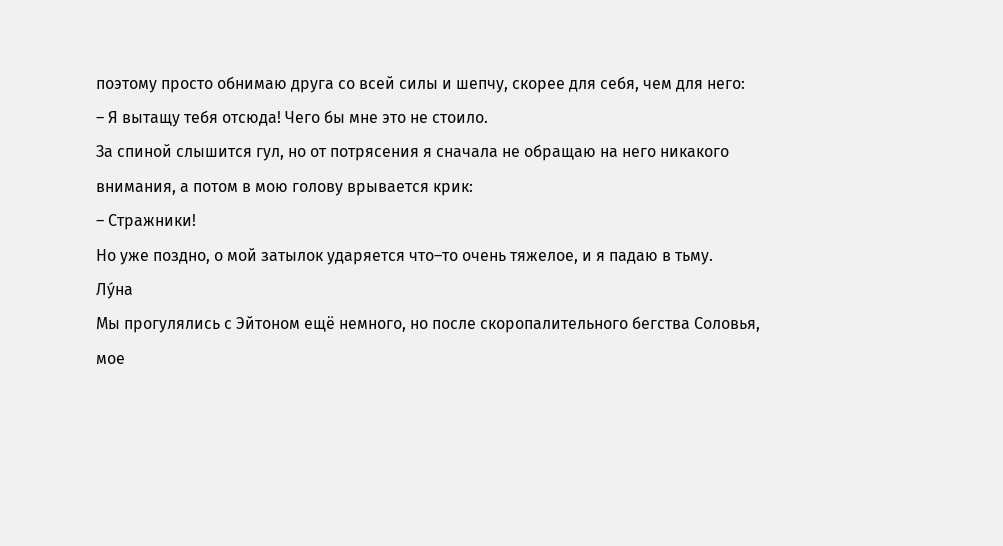поэтому просто обнимаю друга со всей силы и шепчу, скорее для себя, чем для него:
– Я вытащу тебя отсюда! Чего бы мне это не стоило.
За спиной слышится гул, но от потрясения я сначала не обращаю на него никакого внимания, а потом в мою голову врывается крик:
– Стражники!
Но уже поздно, о мой затылок ударяется что–то очень тяжелое, и я падаю в тьму.
Лýна
Мы прогулялись с Эйтоном ещё немного, но после скоропалительного бегства Соловья, мое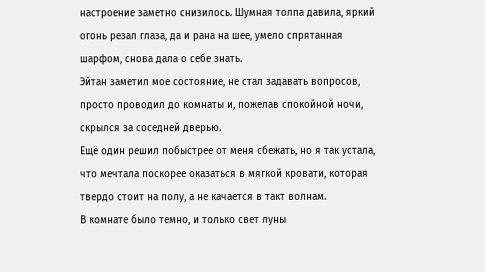настроение заметно снизилось. Шумная толпа давила, яркий огонь резал глаза, да и рана на шее, умело спрятанная шарфом, снова дала о себе знать.
Эйтан заметил мое состояние, не стал задавать вопросов, просто проводил до комнаты и, пожелав спокойной ночи, скрылся за соседней дверью.
Ещё один решил побыстрее от меня сбежать, но я так устала, что мечтала поскорее оказаться в мягкой кровати, которая твердо стоит на полу, а не качается в такт волнам.
В комнате было темно, и только свет луны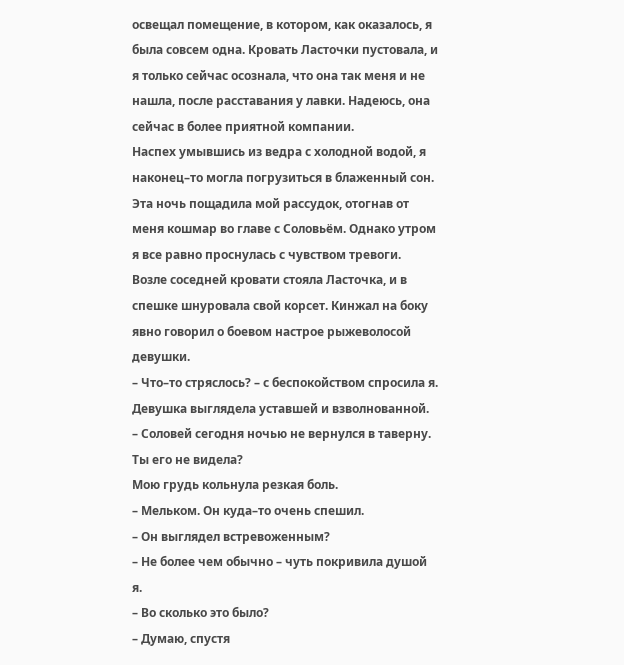освещал помещение, в котором, как оказалось, я была совсем одна. Кровать Ласточки пустовала, и я только сейчас осознала, что она так меня и не нашла, после расставания у лавки. Надеюсь, она сейчас в более приятной компании.
Наспех умывшись из ведра с холодной водой, я наконец–то могла погрузиться в блаженный сон. Эта ночь пощадила мой рассудок, отогнав от меня кошмар во главе с Соловьём. Однако утром я все равно проснулась с чувством тревоги.
Возле соседней кровати стояла Ласточка, и в спешке шнуровала свой корсет. Кинжал на боку явно говорил о боевом настрое рыжеволосой девушки.
– Что–то стряслось? – с беспокойством спросила я.
Девушка выглядела уставшей и взволнованной.
– Соловей сегодня ночью не вернулся в таверну. Ты его не видела?
Мою грудь кольнула резкая боль.
– Мельком. Он куда–то очень спешил.
– Он выглядел встревоженным?
– Не более чем обычно – чуть покривила душой я.
– Во сколько это было?
– Думаю, спустя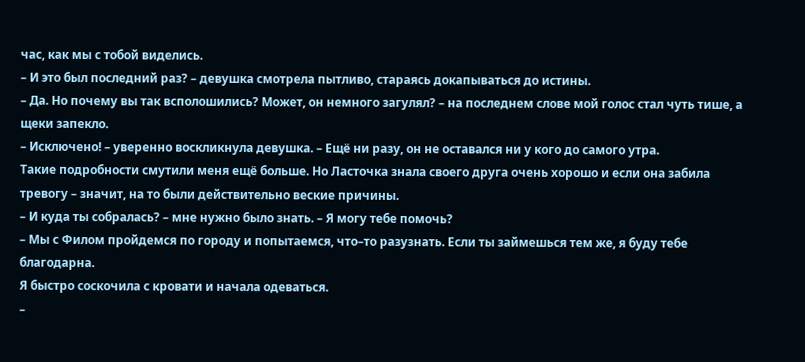час, как мы с тобой виделись.
– И это был последний раз? – девушка смотрела пытливо, стараясь докапываться до истины.
– Да. Но почему вы так всполошились? Может, он немного загулял? – на последнем слове мой голос стал чуть тише, а щеки запекло.
– Исключено! – уверенно воскликнула девушка. – Ещё ни разу, он не оставался ни у кого до самого утра.
Такие подробности смутили меня ещё больше. Но Ласточка знала своего друга очень хорошо и если она забила тревогу – значит, на то были действительно веские причины.
– И куда ты собралась? – мне нужно было знать. – Я могу тебе помочь?
– Мы с Филом пройдемся по городу и попытаемся, что–то разузнать. Если ты займешься тем же, я буду тебе благодарна.
Я быстро соскочила с кровати и начала одеваться.
–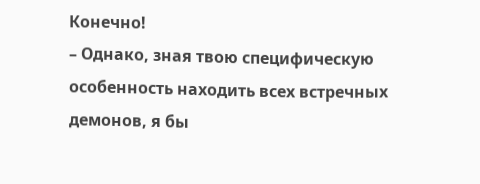Конечно!
– Однако, зная твою специфическую особенность находить всех встречных демонов, я бы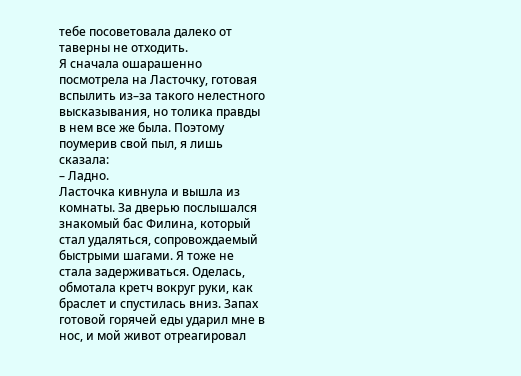тебе посоветовала далеко от таверны не отходить.
Я сначала ошарашенно посмотрела на Ласточку, готовая вспылить из–за такого нелестного высказывания, но толика правды в нем все же была. Поэтому поумерив свой пыл, я лишь сказала:
– Ладно.
Ласточка кивнула и вышла из комнаты. За дверью послышался знакомый бас Филина, который стал удаляться, сопровождаемый быстрыми шагами. Я тоже не стала задерживаться. Оделась, обмотала кретч вокруг руки, как браслет и спустилась вниз. Запах готовой горячей еды ударил мне в нос, и мой живот отреагировал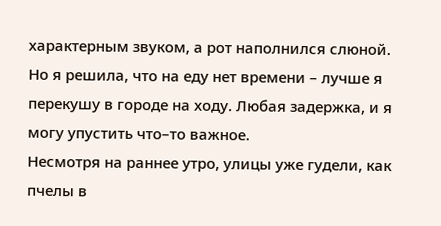характерным звуком, а рот наполнился слюной. Но я решила, что на еду нет времени – лучше я перекушу в городе на ходу. Любая задержка, и я могу упустить что–то важное.
Несмотря на раннее утро, улицы уже гудели, как пчелы в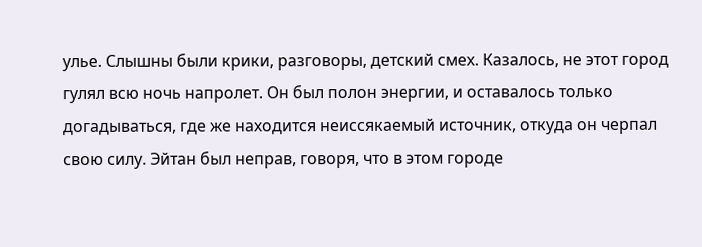улье. Слышны были крики, разговоры, детский смех. Казалось, не этот город гулял всю ночь напролет. Он был полон энергии, и оставалось только догадываться, где же находится неиссякаемый источник, откуда он черпал свою силу. Эйтан был неправ, говоря, что в этом городе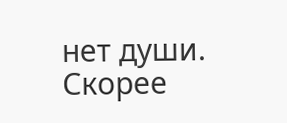нет души. Скорее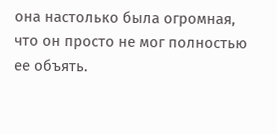она настолько была огромная, что он просто не мог полностью ее объять.